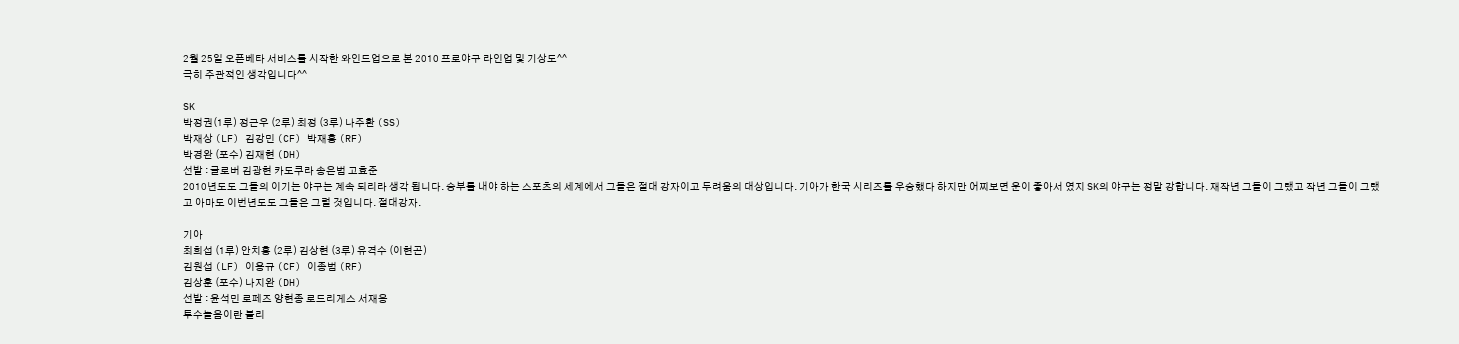2월 25일 오픈베타 서비스를 시작한 와인드업으로 본 2010 프로야구 라인업 및 기상도^^
극히 주관적인 생각입니다^^

SK
박정권(1루) 정근우 (2루) 최정 (3루) 나주환 (SS)
박재상 (LF) 김강민 (CF) 박재홍 (RF)
박경완 (포수) 김재현 (DH)
선발 : 글로버 김광현 카도쿠라 송은범 고효준
2010년도도 그들의 이기는 야구는 계속 되리라 생각 됩니다. 승부를 내야 하는 스포츠의 세계에서 그들은 절대 강자이고 두려움의 대상입니다. 기아가 한국 시리즈를 우승했다 하지만 어찌보면 운이 좋아서 였지 SK의 야구는 정말 강합니다. 재작년 그들이 그랬고 작년 그들이 그랬고 아마도 이번년도도 그들은 그럴 것입니다. 절대강자.

기아
최희섭 (1루) 안치홍 (2루) 김상현 (3루) 유격수 (이현곤)
김원섭 (LF) 이용규 (CF) 이종범 (RF)
김상훈 (포수) 나지완 (DH)
선발 : 윤석민 로페즈 양현종 로드리게스 서재응
투수놀음이란 불리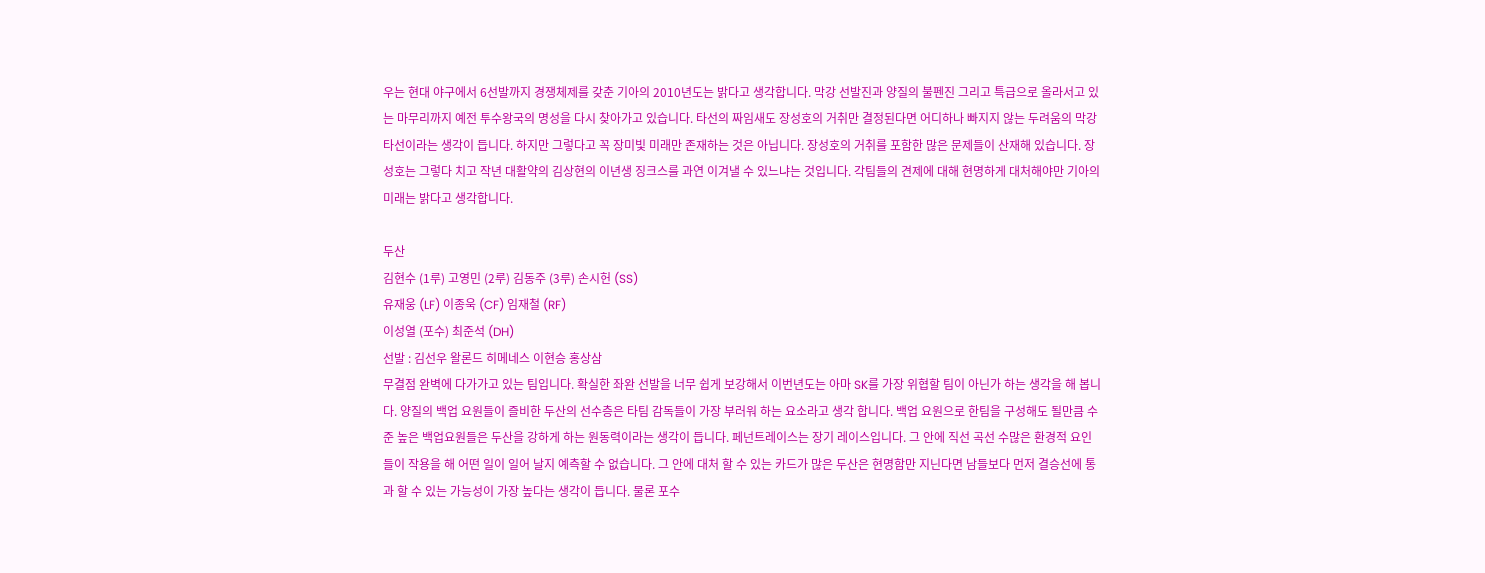우는 현대 야구에서 6선발까지 경쟁체제를 갖춘 기아의 2010년도는 밝다고 생각합니다. 막강 선발진과 양질의 불펜진 그리고 특급으로 올라서고 있는 마무리까지 예전 투수왕국의 명성을 다시 찾아가고 있습니다. 타선의 짜임새도 장성호의 거취만 결정된다면 어디하나 빠지지 않는 두려움의 막강 타선이라는 생각이 듭니다. 하지만 그렇다고 꼭 장미빛 미래만 존재하는 것은 아닙니다. 장성호의 거취를 포함한 많은 문제들이 산재해 있습니다. 장성호는 그렇다 치고 작년 대활약의 김상현의 이년생 징크스를 과연 이겨낼 수 있느냐는 것입니다. 각팀들의 견제에 대해 현명하게 대처해야만 기아의 미래는 밝다고 생각합니다.

두산
김현수 (1루) 고영민 (2루) 김동주 (3루) 손시헌 (SS)
유재웅 (LF) 이종욱 (CF) 임재철 (RF)
이성열 (포수) 최준석 (DH)
선발 : 김선우 왈론드 히메네스 이현승 홍상삼
무결점 완벽에 다가가고 있는 팀입니다. 확실한 좌완 선발을 너무 쉽게 보강해서 이번년도는 아마 SK를 가장 위협할 팀이 아닌가 하는 생각을 해 봅니다. 양질의 백업 요원들이 즐비한 두산의 선수층은 타팀 감독들이 가장 부러워 하는 요소라고 생각 합니다. 백업 요원으로 한팀을 구성해도 될만큼 수준 높은 백업요원들은 두산을 강하게 하는 원동력이라는 생각이 듭니다. 페넌트레이스는 장기 레이스입니다. 그 안에 직선 곡선 수많은 환경적 요인 들이 작용을 해 어떤 일이 일어 날지 예측할 수 없습니다. 그 안에 대처 할 수 있는 카드가 많은 두산은 현명함만 지닌다면 남들보다 먼저 결승선에 통과 할 수 있는 가능성이 가장 높다는 생각이 듭니다. 물론 포수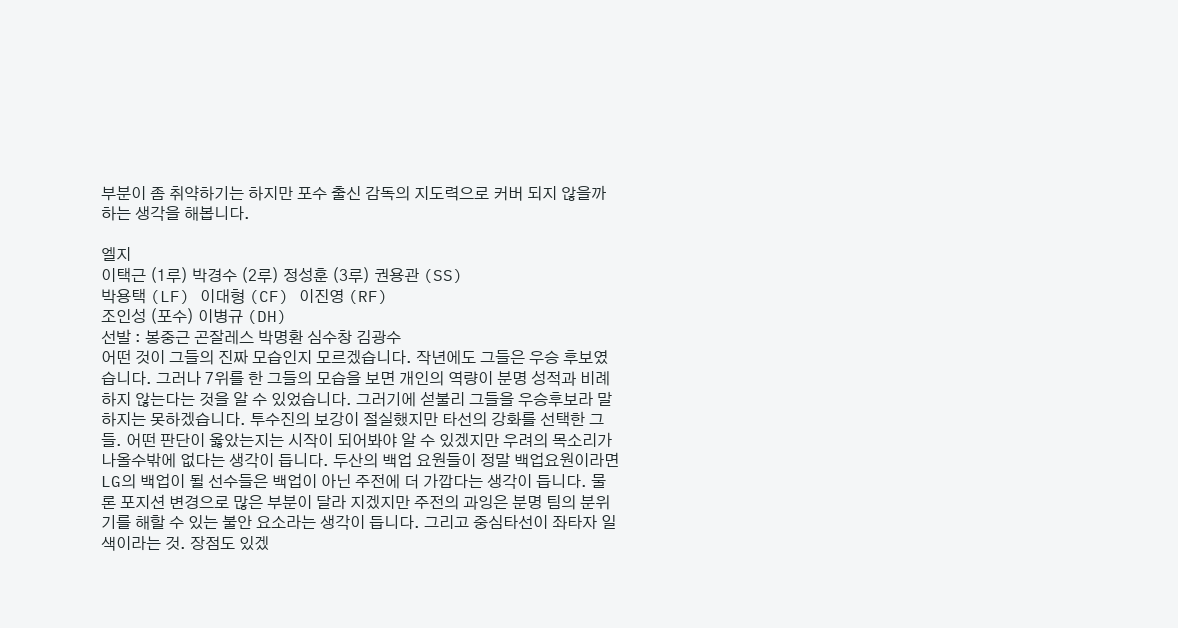부분이 좀 취약하기는 하지만 포수 출신 감독의 지도력으로 커버 되지 않을까 하는 생각을 해봅니다.

엘지
이택근 (1루) 박경수 (2루) 정성훈 (3루) 권용관 (SS)
박용택 (LF) 이대형 (CF) 이진영 (RF)
조인성 (포수) 이병규 (DH)
선발 : 봉중근 곤잘레스 박명환 심수창 김광수
어떤 것이 그들의 진짜 모습인지 모르겠습니다. 작년에도 그들은 우승 후보였습니다. 그러나 7위를 한 그들의 모습을 보면 개인의 역량이 분명 성적과 비례하지 않는다는 것을 알 수 있었습니다. 그러기에 섣불리 그들을 우승후보라 말하지는 못하겠습니다. 투수진의 보강이 절실했지만 타선의 강화를 선택한 그들. 어떤 판단이 옳았는지는 시작이 되어봐야 알 수 있겠지만 우려의 목소리가 나올수밖에 없다는 생각이 듭니다. 두산의 백업 요원들이 정말 백업요원이라면 LG의 백업이 될 선수들은 백업이 아닌 주전에 더 가깝다는 생각이 듭니다. 물론 포지션 변경으로 많은 부분이 달라 지겠지만 주전의 과잉은 분명 팀의 분위기를 해할 수 있는 불안 요소라는 생각이 듭니다. 그리고 중심타선이 좌타자 일색이라는 것. 장점도 있겠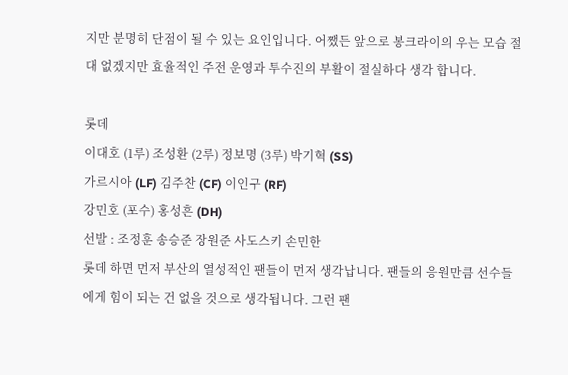지만 분명히 단점이 될 수 있는 요인입니다. 어쨌든 앞으로 봉크라이의 우는 모습 절대 없겠지만 효율적인 주전 운영과 투수진의 부활이 절실하다 생각 합니다.

롯데
이대호 (1루) 조성환 (2루) 정보명 (3루) 박기혁 (SS)
가르시아 (LF) 김주찬 (CF) 이인구 (RF)
강민호 (포수) 홍성흔 (DH)
선발 : 조정훈 송승준 장원준 사도스키 손민한
롯데 하면 먼저 부산의 열성적인 팬들이 먼저 생각납니다. 팬들의 응원만큼 선수들에게 힘이 되는 건 없을 것으로 생각됩니다. 그런 팬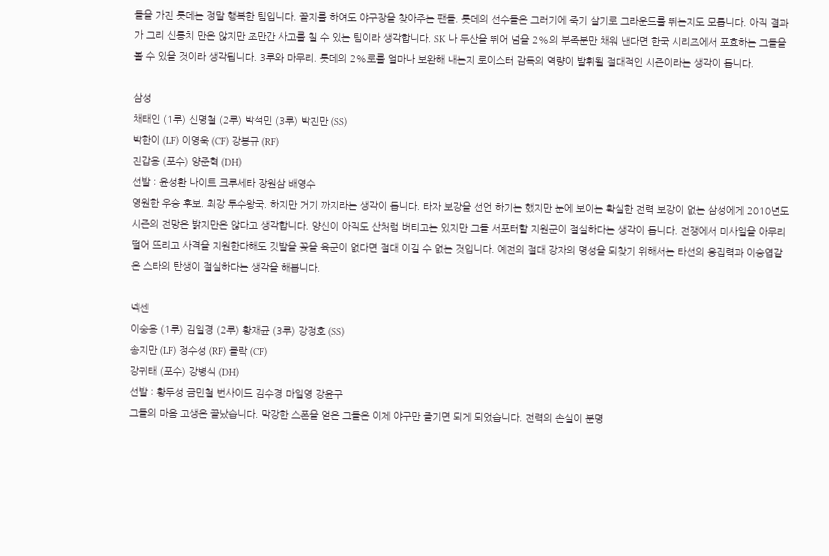들을 가진 롯데는 정말 행복한 팀입니다. 꼴지를 하여도 야구장을 찾아주는 팬들. 롯데의 선수들은 그러기에 죽기 살기로 그라운드를 뛰는지도 모릅니다. 아직 결과가 그리 신통치 만은 않지만 조만간 사고를 칠 수 있는 팀이라 생각합니다. SK 나 두산을 뛰어 넘을 2%의 부족분만 채워 낸다면 한국 시리즈에서 포효하는 그들을 볼 수 있을 것이라 생각됩니다. 3루와 마무리. 롯데의 2%로를 얼마나 보완해 내는지 로이스터 감독의 역량이 발휘될 절대적인 시즌이라는 생각이 듭니다.

삼성
채태인 (1루) 신명철 (2루) 박석민 (3루) 박진만 (SS)
박한이 (LF) 이영욱 (CF) 강봉규 (RF)
진갑용 (포수) 양준혁 (DH)
선발 : 윤성환 나이트 크루세타 장원삼 배영수
영원한 우승 후보. 최강 투수왕국. 하지만 거기 까지라는 생각이 듭니다. 타자 보강을 선언 하기는 했지만 눈에 보이는 확실한 전력 보강이 없는 삼성에게 2010년도 시즌의 전망은 밝지만은 않다고 생각합니다. 양신이 아직도 산처럼 버티고는 있지만 그들 서포터할 지원군이 절실하다는 생각이 듭니다. 전쟁에서 미사일을 아무리 떨어 뜨리고 사격을 지원한다해도 깃발을 꽂을 육군이 없다면 절대 이길 수 없는 것입니다. 예전의 절대 강자의 명성을 되찾기 위해서는 타선의 응집력과 이승엽같은 스타의 탄생이 절실하다는 생각을 해봅니다.

넥센
이숭용 (1루) 김일경 (2루) 황재균 (3루) 강정호 (SS)
송지만 (LF) 정수성 (RF) 클락 (CF)
강귀태 (포수) 강병식 (DH)
선발 : 황두성 금민철 번사이드 김수경 마일영 강윤구
그들의 마음 고생은 끝났습니다. 막강한 스폰을 얻은 그들은 이제 야구만 즐기면 되게 되었습니다. 전력의 손실이 분명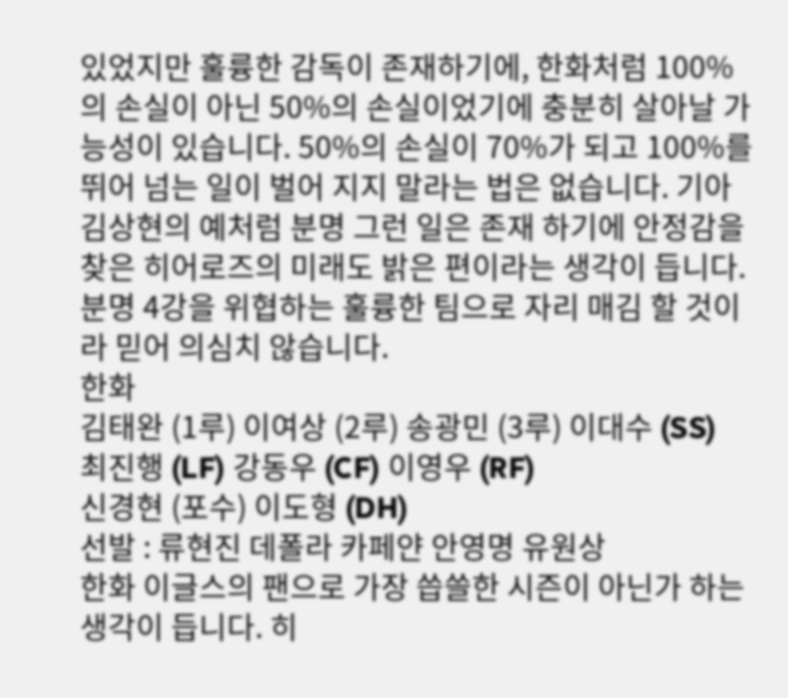있었지만 훌륭한 감독이 존재하기에, 한화처럼 100%의 손실이 아닌 50%의 손실이었기에 충분히 살아날 가능성이 있습니다. 50%의 손실이 70%가 되고 100%를 뛰어 넘는 일이 벌어 지지 말라는 법은 없습니다. 기아 김상현의 예처럼 분명 그런 일은 존재 하기에 안정감을 찾은 히어로즈의 미래도 밝은 편이라는 생각이 듭니다. 분명 4강을 위협하는 훌륭한 팀으로 자리 매김 할 것이라 믿어 의심치 않습니다.
한화
김태완 (1루) 이여상 (2루) 송광민 (3루) 이대수 (SS)
최진행 (LF) 강동우 (CF) 이영우 (RF)
신경현 (포수) 이도형 (DH)
선발 : 류현진 데폴라 카페얀 안영명 유원상
한화 이글스의 팬으로 가장 씁쓸한 시즌이 아닌가 하는 생각이 듭니다. 히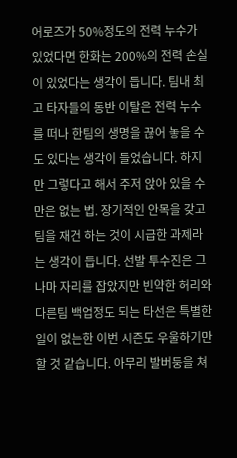어로즈가 50%정도의 전력 누수가 있었다면 한화는 200%의 전력 손실이 있었다는 생각이 듭니다. 팀내 최고 타자들의 동반 이탈은 전력 누수를 떠나 한팀의 생명을 끊어 놓을 수도 있다는 생각이 들었습니다. 하지만 그렇다고 해서 주저 앉아 있을 수만은 없는 법. 장기적인 안목을 갖고 팀을 재건 하는 것이 시급한 과제라는 생각이 듭니다. 선발 투수진은 그나마 자리를 잡았지만 빈약한 허리와 다른팀 백업정도 되는 타선은 특별한 일이 없는한 이번 시즌도 우울하기만 할 것 같습니다. 아무리 발버둥을 쳐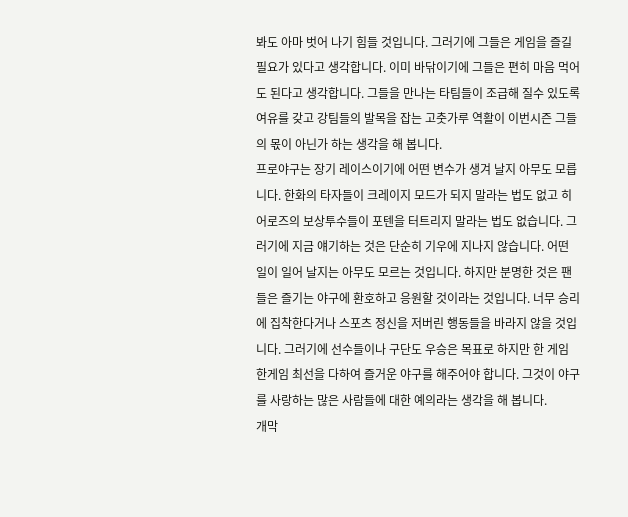봐도 아마 벗어 나기 힘들 것입니다. 그러기에 그들은 게임을 즐길 필요가 있다고 생각합니다. 이미 바닦이기에 그들은 편히 마음 먹어도 된다고 생각합니다. 그들을 만나는 타팀들이 조급해 질수 있도록 여유를 갖고 강팀들의 발목을 잡는 고춧가루 역활이 이번시즌 그들의 몫이 아닌가 하는 생각을 해 봅니다.
프로야구는 장기 레이스이기에 어떤 변수가 생겨 날지 아무도 모릅니다. 한화의 타자들이 크레이지 모드가 되지 말라는 법도 없고 히어로즈의 보상투수들이 포텐을 터트리지 말라는 법도 없습니다. 그러기에 지금 얘기하는 것은 단순히 기우에 지나지 않습니다. 어떤 일이 일어 날지는 아무도 모르는 것입니다. 하지만 분명한 것은 팬들은 즐기는 야구에 환호하고 응원할 것이라는 것입니다. 너무 승리에 집착한다거나 스포츠 정신을 저버린 행동들을 바라지 않을 것입니다. 그러기에 선수들이나 구단도 우승은 목표로 하지만 한 게임 한게임 최선을 다하여 즐거운 야구를 해주어야 합니다. 그것이 야구를 사랑하는 많은 사람들에 대한 예의라는 생각을 해 봅니다.
개막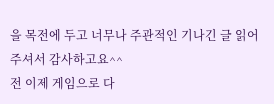을 목전에 두고 너무나 주관적인 기나긴 글 읽어 주셔서 감사하고요^^
전 이제 게임으로 다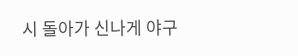시 돌아가 신나게 야구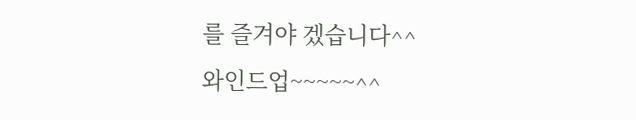를 즐겨야 겠습니다^^
와인드업~~~~~^^